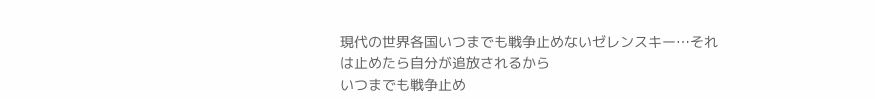現代の世界各国いつまでも戦争止めないゼレンスキー…それは止めたら自分が追放されるから
いつまでも戦争止め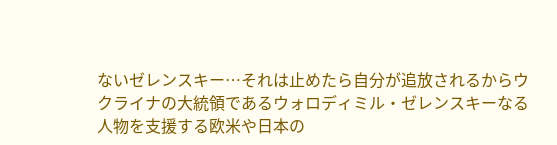ないゼレンスキー…それは止めたら自分が追放されるからウクライナの大統領であるウォロディミル・ゼレンスキーなる人物を支援する欧米や日本の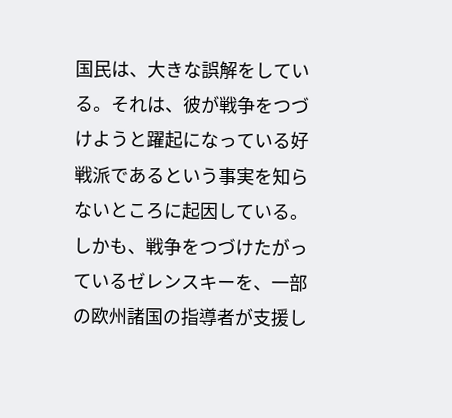国民は、大きな誤解をしている。それは、彼が戦争をつづけようと躍起になっている好戦派であるという事実を知らないところに起因している。しかも、戦争をつづけたがっているゼレンスキーを、一部の欧州諸国の指導者が支援し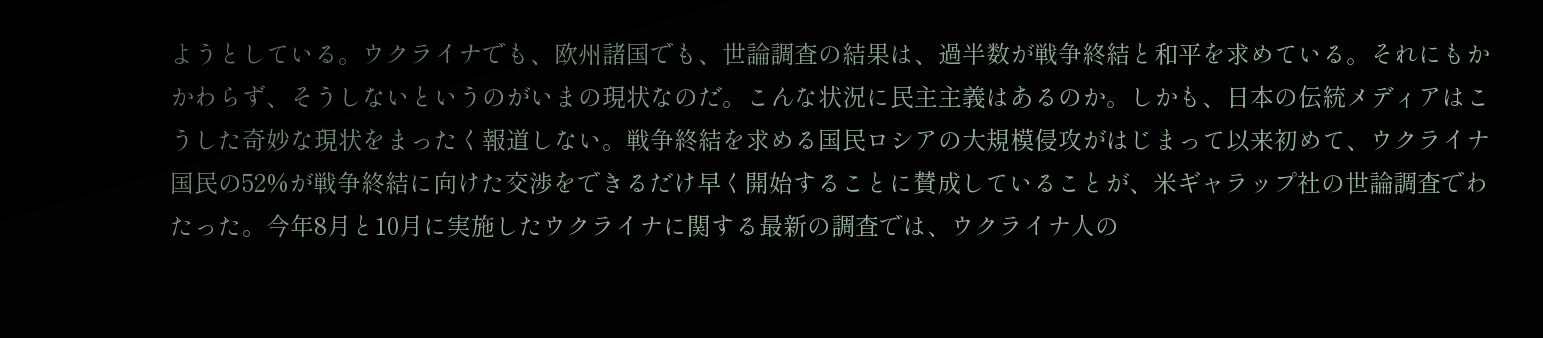ようとしている。ウクライナでも、欧州諸国でも、世論調査の結果は、過半数が戦争終結と和平を求めている。それにもかかわらず、そうしないというのがいまの現状なのだ。こんな状況に民主主義はあるのか。しかも、日本の伝統メディアはこうした奇妙な現状をまったく報道しない。戦争終結を求める国民ロシアの大規模侵攻がはじまって以来初めて、ウクライナ国民の52%が戦争終結に向けた交渉をできるだけ早く開始することに賛成していることが、米ギャラップ社の世論調査でわたった。今年8月と10月に実施したウクライナに関する最新の調査では、ウクライナ人の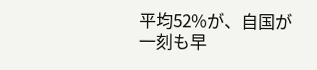平均52%が、自国が一刻も早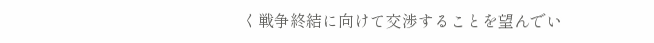く戦争終結に向けて交渉することを望んでい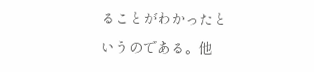ることがわかったというのである。他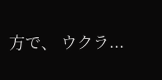方で、 ウクラ...